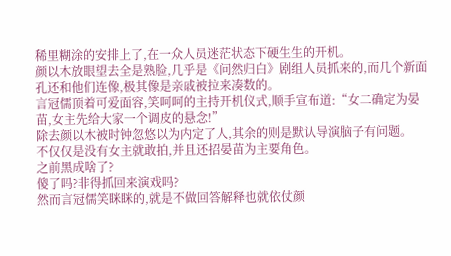稀里糊涂的安排上了,在一众人员迷茫状态下硬生生的开机。
颜以木放眼望去全是熟脸,几乎是《问然归白》剧组人员抓来的,而几个新面孔还和他们连像,极其像是亲戚被拉来凑数的。
言冠儒顶着可爱面容,笑呵呵的主持开机仪式,顺手宣布道:“女二确定为晏苗,女主先给大家一个调皮的悬念!”
除去颜以木被时钟忽悠以为内定了人,其余的则是默认导演脑子有问题。
不仅仅是没有女主就敢拍,并且还招晏苗为主要角色。
之前黑成啥了?
傻了吗?非得抓回来演戏吗?
然而言冠儒笑眯眯的,就是不做回答解释也就依仗颜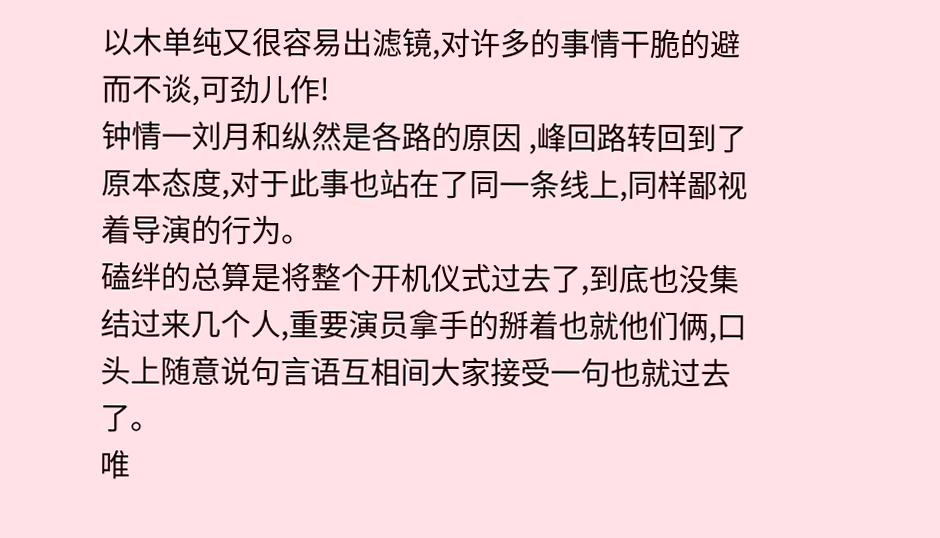以木单纯又很容易出滤镜,对许多的事情干脆的避而不谈,可劲儿作!
钟情一刘月和纵然是各路的原因 ,峰回路转回到了原本态度,对于此事也站在了同一条线上,同样鄙视着导演的行为。
磕绊的总算是将整个开机仪式过去了,到底也没集结过来几个人,重要演员拿手的掰着也就他们俩,口头上随意说句言语互相间大家接受一句也就过去了。
唯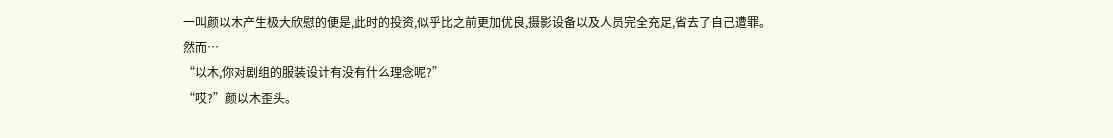一叫颜以木产生极大欣慰的便是,此时的投资,似乎比之前更加优良,摄影设备以及人员完全充足,省去了自己遭罪。
然而…
“以木,你对剧组的服装设计有没有什么理念呢?”
“哎?”颜以木歪头。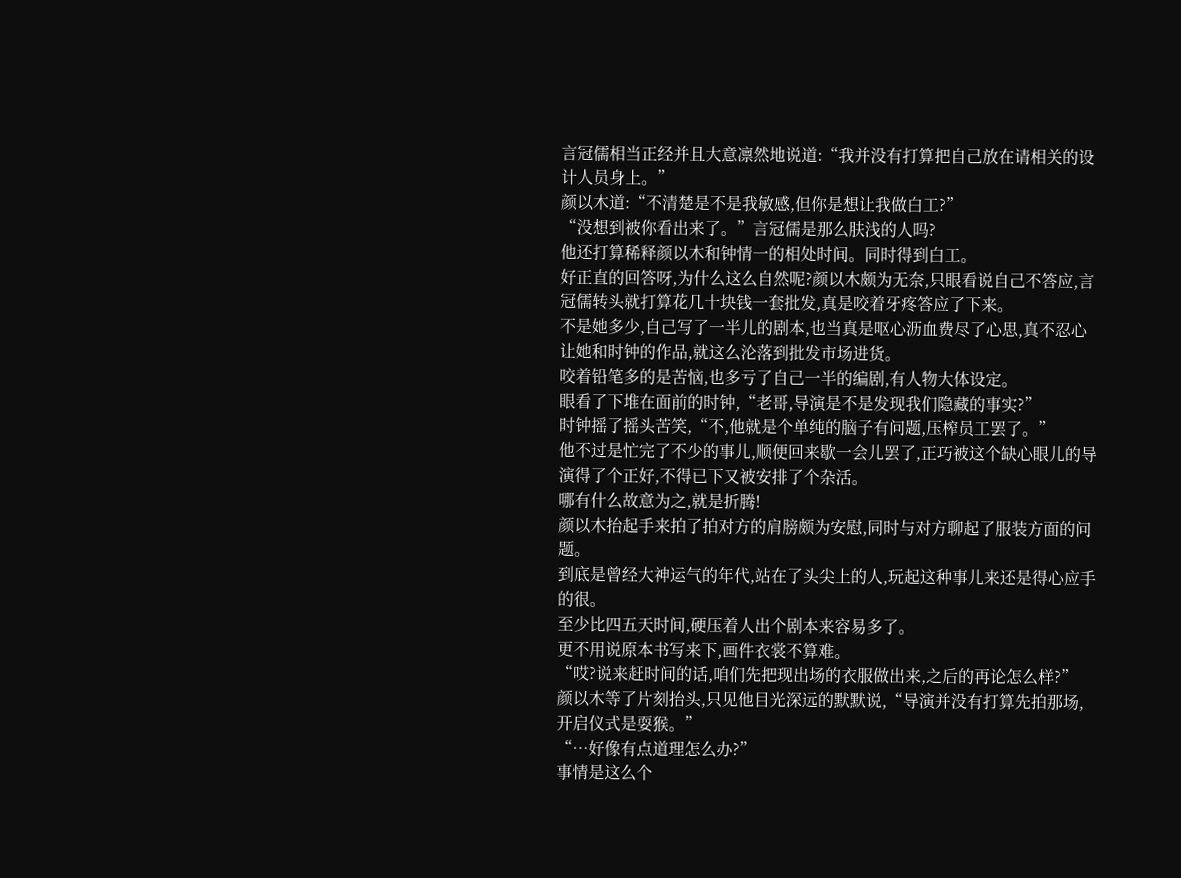言冠儒相当正经并且大意凛然地说道:“我并没有打算把自己放在请相关的设计人员身上。”
颜以木道:“不清楚是不是我敏感,但你是想让我做白工?”
“没想到被你看出来了。”言冠儒是那么肤浅的人吗?
他还打算稀释颜以木和钟情一的相处时间。同时得到白工。
好正直的回答呀,为什么这么自然呢?颜以木颇为无奈,只眼看说自己不答应,言冠儒转头就打算花几十块钱一套批发,真是咬着牙疼答应了下来。
不是她多少,自己写了一半儿的剧本,也当真是呕心沥血费尽了心思,真不忍心让她和时钟的作品,就这么沦落到批发市场进货。
咬着铅笔多的是苦恼,也多亏了自己一半的编剧,有人物大体设定。
眼看了下堆在面前的时钟,“老哥,导演是不是发现我们隐藏的事实?”
时钟摇了摇头苦笑,“不,他就是个单纯的脑子有问题,压榨员工罢了。”
他不过是忙完了不少的事儿,顺便回来歇一会儿罢了,正巧被这个缺心眼儿的导演得了个正好,不得已下又被安排了个杂活。
哪有什么故意为之,就是折腾!
颜以木抬起手来拍了拍对方的肩膀颇为安慰,同时与对方聊起了服装方面的问题。
到底是曾经大神运气的年代,站在了头尖上的人,玩起这种事儿来还是得心应手的很。
至少比四五天时间,硬压着人出个剧本来容易多了。
更不用说原本书写来下,画件衣裳不算难。
“哎?说来赶时间的话,咱们先把现出场的衣服做出来,之后的再论怎么样?”
颜以木等了片刻抬头,只见他目光深远的默默说,“导演并没有打算先拍那场,开启仪式是耍猴。”
“…好像有点道理怎么办?”
事情是这么个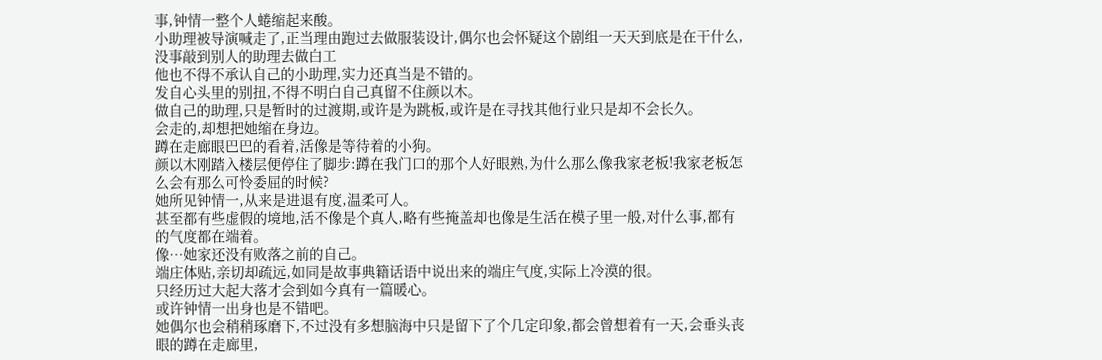事,钟情一整个人蜷缩起来酸。
小助理被导演喊走了,正当理由跑过去做服装设计,偶尔也会怀疑这个剧组一天天到底是在干什么,没事敲到别人的助理去做白工
他也不得不承认自己的小助理,实力还真当是不错的。
发自心头里的别扭,不得不明白自己真留不住颜以木。
做自己的助理,只是暂时的过渡期,或许是为跳板,或许是在寻找其他行业只是却不会长久。
会走的,却想把她缩在身边。
蹲在走廊眼巴巴的看着,活像是等待着的小狗。
颜以木刚踏入楼层便停住了脚步:蹲在我门口的那个人好眼熟,为什么那么像我家老板!我家老板怎么会有那么可怜委屈的时候?
她所见钟情一,从来是进退有度,温柔可人。
甚至都有些虚假的境地,活不像是个真人,略有些掩盖却也像是生活在模子里一般,对什么事,都有的气度都在端着。
像…她家还没有败落之前的自己。
端庄体贴,亲切却疏远,如同是故事典籍话语中说出来的端庄气度,实际上冷漠的很。
只经历过大起大落才会到如今真有一篇暖心。
或许钟情一出身也是不错吧。
她偶尔也会稍稍琢磨下,不过没有多想脑海中只是留下了个几定印象,都会曾想着有一天,会垂头丧眼的蹲在走廊里,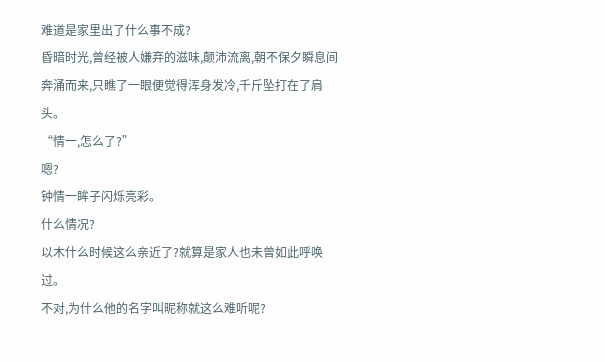难道是家里出了什么事不成?
昏暗时光,曾经被人嫌弃的滋味,颠沛流离,朝不保夕瞬息间奔涌而来,只瞧了一眼便觉得浑身发冷,千斤坠打在了肩头。
“情一,怎么了?”
嗯?
钟情一眸子闪烁亮彩。
什么情况?
以木什么时候这么亲近了?就算是家人也未曾如此呼唤过。
不对,为什么他的名字叫昵称就这么难听呢?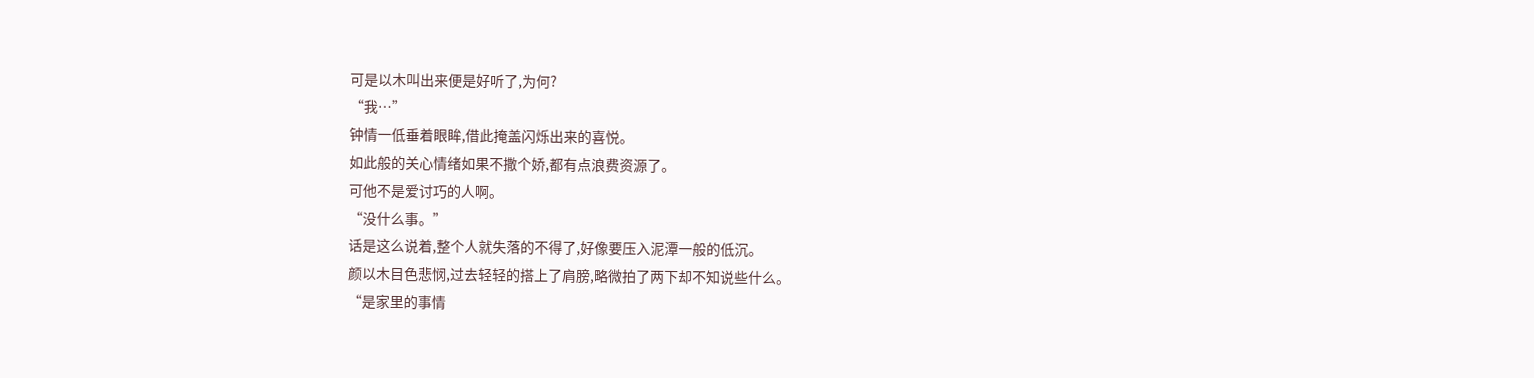可是以木叫出来便是好听了,为何?
“我…”
钟情一低垂着眼眸,借此掩盖闪烁出来的喜悦。
如此般的关心情绪如果不撒个娇,都有点浪费资源了。
可他不是爱讨巧的人啊。
“没什么事。”
话是这么说着,整个人就失落的不得了,好像要压入泥潭一般的低沉。
颜以木目色悲悯,过去轻轻的搭上了肩膀,略微拍了两下却不知说些什么。
“是家里的事情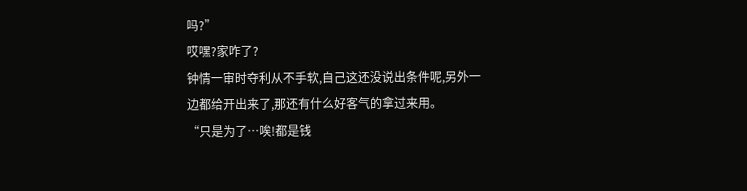吗?”
哎嘿?家咋了?
钟情一审时夺利从不手软,自己这还没说出条件呢,另外一边都给开出来了,那还有什么好客气的拿过来用。
“只是为了…唉!都是钱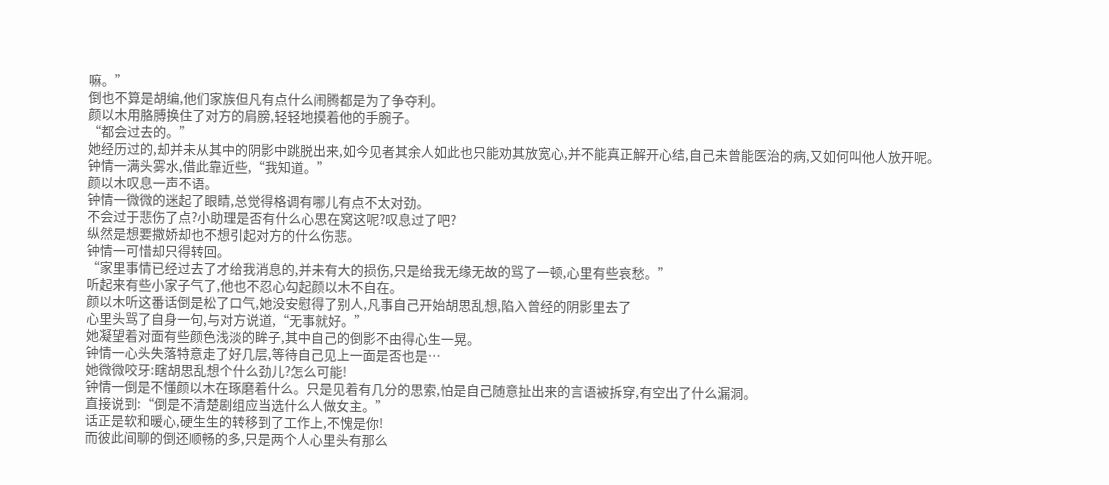嘛。”
倒也不算是胡编,他们家族但凡有点什么闹腾都是为了争夺利。
颜以木用胳膊换住了对方的肩膀,轻轻地摸着他的手腕子。
“都会过去的。”
她经历过的,却并未从其中的阴影中跳脱出来,如今见者其余人如此也只能劝其放宽心,并不能真正解开心结,自己未曾能医治的病,又如何叫他人放开呢。
钟情一满头雾水,借此靠近些,“我知道。”
颜以木叹息一声不语。
钟情一微微的迷起了眼睛,总觉得格调有哪儿有点不太对劲。
不会过于悲伤了点?小助理是否有什么心思在窝这呢?叹息过了吧?
纵然是想要撒娇却也不想引起对方的什么伤悲。
钟情一可惜却只得转回。
“家里事情已经过去了才给我消息的,并未有大的损伤,只是给我无缘无故的骂了一顿,心里有些哀愁。”
听起来有些小家子气了,他也不忍心勾起颜以木不自在。
颜以木听这番话倒是松了口气,她没安慰得了别人,凡事自己开始胡思乱想,陷入曾经的阴影里去了
心里头骂了自身一句,与对方说道,“无事就好。”
她凝望着对面有些颜色浅淡的眸子,其中自己的倒影不由得心生一晃。
钟情一心头失落特意走了好几层,等待自己见上一面是否也是…
她微微咬牙:瞎胡思乱想个什么劲儿?怎么可能!
钟情一倒是不懂颜以木在琢磨着什么。只是见着有几分的思索,怕是自己随意扯出来的言语被拆穿,有空出了什么漏洞。
直接说到:“倒是不清楚剧组应当选什么人做女主。”
话正是软和暖心,硬生生的转移到了工作上,不愧是你!
而彼此间聊的倒还顺畅的多,只是两个人心里头有那么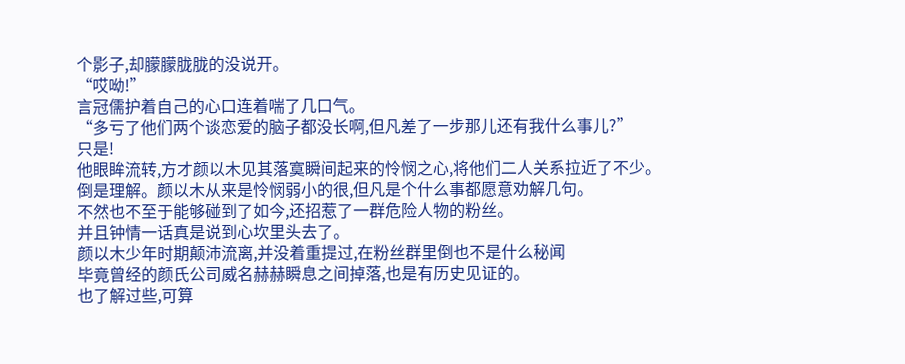个影子,却朦朦胧胧的没说开。
“哎呦!”
言冠儒护着自己的心口连着喘了几口气。
“多亏了他们两个谈恋爱的脑子都没长啊,但凡差了一步那儿还有我什么事儿?”
只是!
他眼眸流转,方才颜以木见其落寞瞬间起来的怜悯之心,将他们二人关系拉近了不少。
倒是理解。颜以木从来是怜悯弱小的很,但凡是个什么事都愿意劝解几句。
不然也不至于能够碰到了如今,还招惹了一群危险人物的粉丝。
并且钟情一话真是说到心坎里头去了。
颜以木少年时期颠沛流离,并没着重提过,在粉丝群里倒也不是什么秘闻
毕竟曾经的颜氏公司威名赫赫瞬息之间掉落,也是有历史见证的。
也了解过些,可算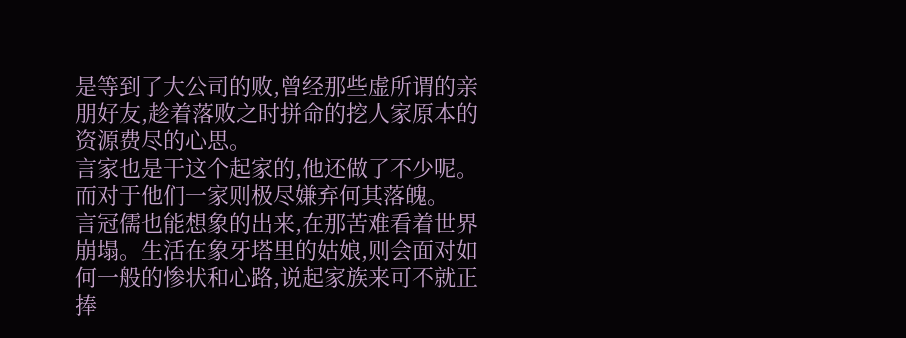是等到了大公司的败,曾经那些虚所谓的亲朋好友,趁着落败之时拼命的挖人家原本的资源费尽的心思。
言家也是干这个起家的,他还做了不少呢。
而对于他们一家则极尽嫌弃何其落魄。
言冠儒也能想象的出来,在那苦难看着世界崩塌。生活在象牙塔里的姑娘,则会面对如何一般的惨状和心路,说起家族来可不就正捧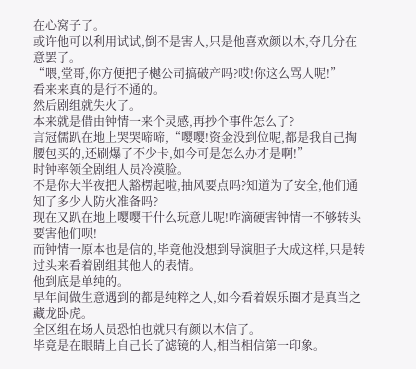在心窝子了。
或许他可以利用试试,倒不是害人,只是他喜欢颜以木,夺几分在意罢了。
“喂,堂哥,你方便把子樾公司搞破产吗?哎!你这么骂人呢!”
看来来真的是行不通的。
然后剧组就失火了。
本来就是借由钟情一来个灵感,再抄个事件怎么了?
言冠儒趴在地上哭哭啼啼,“嘤嘤!资金没到位呢,都是我自己掏腰包买的,还刷爆了不少卡,如今可是怎么办才是啊!”
时钟率领全剧组人员冷漠脸。
不是你大半夜把人豁楞起啦,抽风要点吗?知道为了安全,他们通知了多少人防火准备吗?
现在又趴在地上嘤嘤干什么玩意儿呢!咋滴硬害钟情一不够转头要害他们呗!
而钟情一原本也是信的,毕竟他没想到导演胆子大成这样,只是转过头来看着剧组其他人的表情。
他到底是单纯的。
早年间做生意遇到的都是纯粹之人,如今看着娱乐圈才是真当之藏龙卧虎。
全区组在场人员恐怕也就只有颜以木信了。
毕竟是在眼睛上自己长了滤镜的人,相当相信第一印象。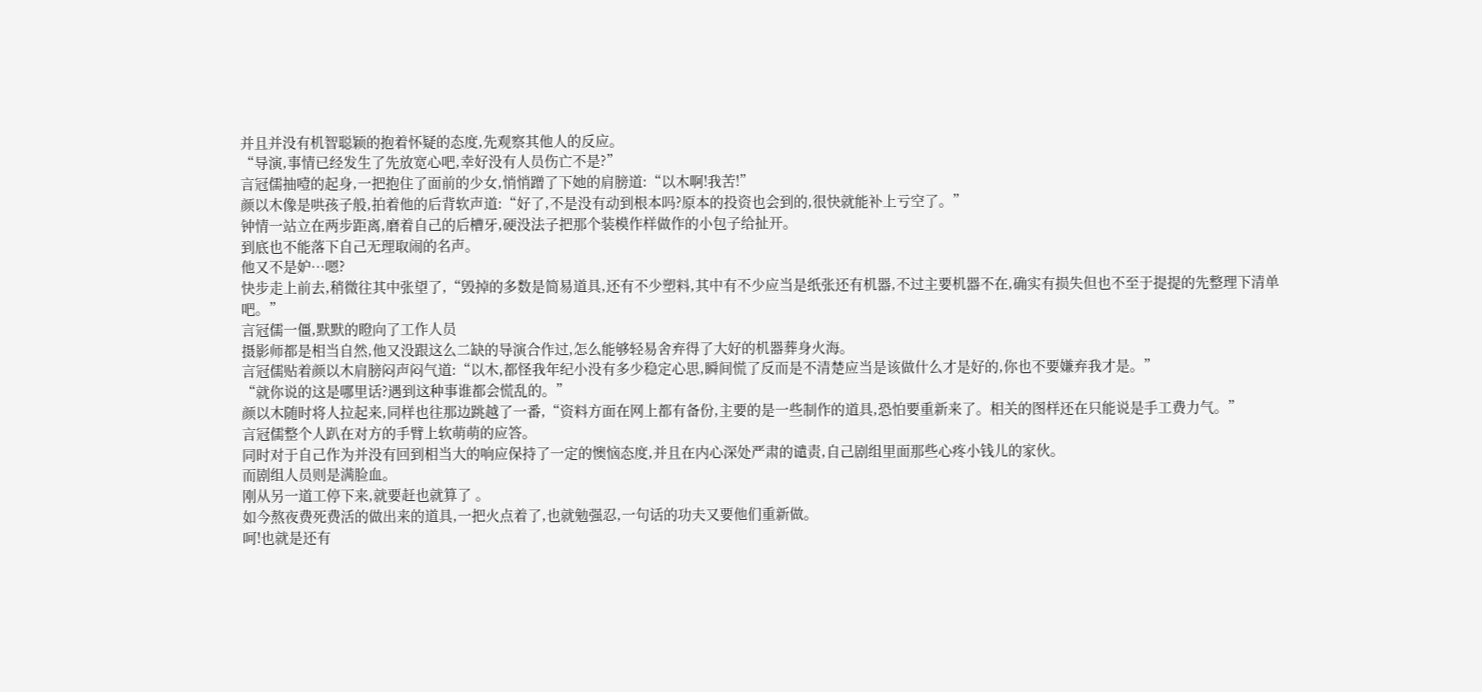并且并没有机智聪颖的抱着怀疑的态度,先观察其他人的反应。
“导演,事情已经发生了先放宽心吧,幸好没有人员伤亡不是?”
言冠儒抽噎的起身,一把抱住了面前的少女,悄悄蹭了下她的肩膀道:“以木啊!我苦!”
颜以木像是哄孩子般,拍着他的后背软声道:“好了,不是没有动到根本吗?原本的投资也会到的,很快就能补上亏空了。”
钟情一站立在两步距离,磨着自己的后槽牙,硬没法子把那个装模作样做作的小包子给扯开。
到底也不能落下自己无理取闹的名声。
他又不是妒…嗯?
快步走上前去,稍微往其中张望了,“毁掉的多数是简易道具,还有不少塑料,其中有不少应当是纸张还有机器,不过主要机器不在,确实有损失但也不至于提提的先整理下清单吧。”
言冠儒一僵,默默的瞪向了工作人员
摄影师都是相当自然,他又没跟这么二缺的导演合作过,怎么能够轻易舍弃得了大好的机器葬身火海。
言冠儒贴着颜以木肩膀闷声闷气道:“以木,都怪我年纪小没有多少稳定心思,瞬间慌了反而是不清楚应当是该做什么才是好的,你也不要嫌弃我才是。”
“就你说的这是哪里话?遇到这种事谁都会慌乱的。”
颜以木随时将人拉起来,同样也往那边跳越了一番,“资料方面在网上都有备份,主要的是一些制作的道具,恐怕要重新来了。相关的图样还在只能说是手工费力气。”
言冠儒整个人趴在对方的手臂上软萌萌的应答。
同时对于自己作为并没有回到相当大的响应保持了一定的懊恼态度,并且在内心深处严肃的谴责,自己剧组里面那些心疼小钱儿的家伙。
而剧组人员则是满脸血。
刚从另一道工停下来,就要赶也就算了 。
如今熬夜费死费活的做出来的道具,一把火点着了,也就勉强忍,一句话的功夫又要他们重新做。
呵!也就是还有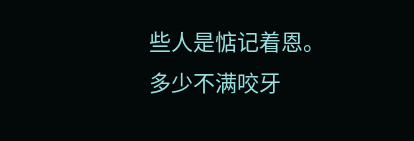些人是惦记着恩。
多少不满咬牙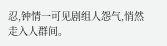忍,钟情一可见剧组人怨气,悄然走入人群间。